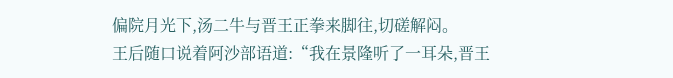偏院月光下,汤二牛与晋王正拳来脚往,切磋解闷。
王后随口说着阿沙部语道:“我在景隆听了一耳朵,晋王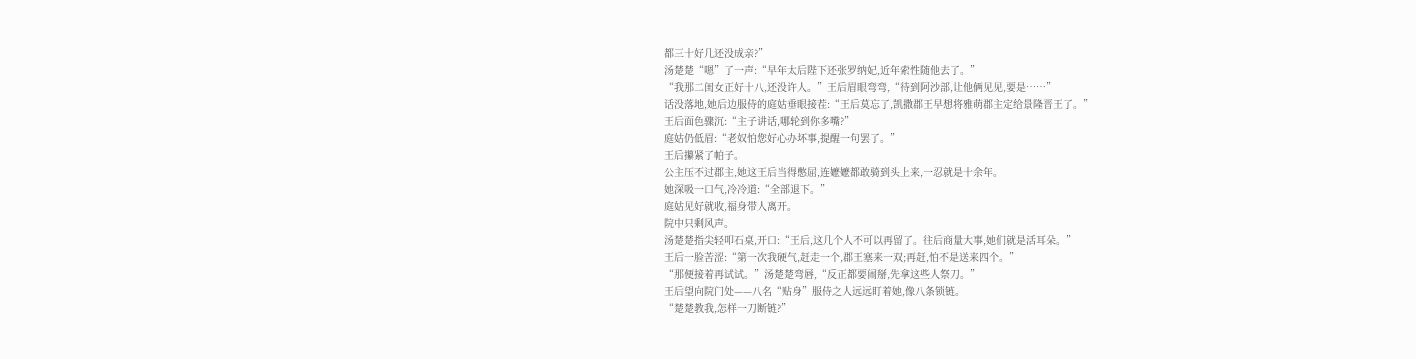都三十好几还没成亲?”
汤楚楚“嗯”了一声:“早年太后陛下还张罗纳妃,近年索性随他去了。”
“我那二闺女正好十八,还没许人。”王后眉眼弯弯,“待到阿沙部,让他俩见见,要是……”
话没落地,她后边服侍的庭姑垂眼接茬:“王后莫忘了,凯撒郡王早想将雅萌郡主定给景隆晋王了。”
王后面色骤沉:“主子讲话,哪轮到你多嘴?”
庭姑仍低眉:“老奴怕您好心办坏事,提醒一句罢了。”
王后攥紧了帕子。
公主压不过郡主,她这王后当得憋屈,连嬷嬷都敢骑到头上来,一忍就是十余年。
她深吸一口气,冷冷道:“全部退下。”
庭姑见好就收,福身带人离开。
院中只剩风声。
汤楚楚指尖轻叩石桌,开口:“王后,这几个人不可以再留了。往后商量大事,她们就是活耳朵。”
王后一脸苦涩:“第一次我硬气,赶走一个,郡王塞来一双;再赶,怕不是送来四个。”
“那便接着再试试。”汤楚楚弯唇,“反正都要闹掰,先拿这些人祭刀。”
王后望向院门处——八名“贴身”服侍之人远远盯着她,像八条锁链。
“楚楚教我,怎样一刀断链?”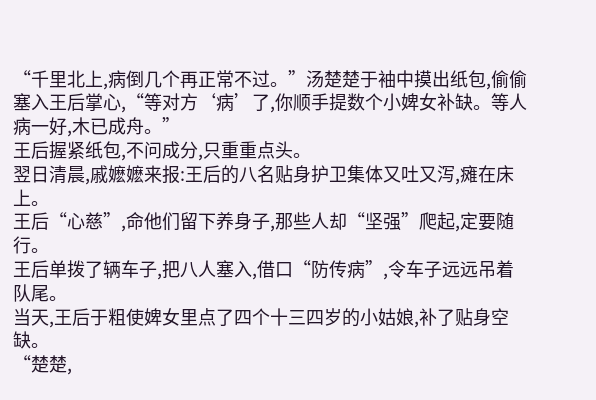“千里北上,病倒几个再正常不过。”汤楚楚于袖中摸出纸包,偷偷塞入王后掌心,“等对方‘病’了,你顺手提数个小婢女补缺。等人病一好,木已成舟。”
王后握紧纸包,不问成分,只重重点头。
翌日清晨,戚嬷嬷来报:王后的八名贴身护卫集体又吐又泻,瘫在床上。
王后“心慈”,命他们留下养身子,那些人却“坚强”爬起,定要随行。
王后单拨了辆车子,把八人塞入,借口“防传病”,令车子远远吊着队尾。
当天,王后于粗使婢女里点了四个十三四岁的小姑娘,补了贴身空缺。
“楚楚,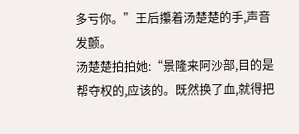多亏你。”王后攥着汤楚楚的手,声音发颤。
汤楚楚拍拍她:“景隆来阿沙部,目的是帮夺权的,应该的。既然换了血,就得把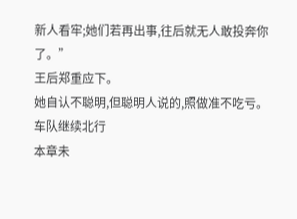新人看牢;她们若再出事,往后就无人敢投奔你了。”
王后郑重应下。
她自认不聪明,但聪明人说的,照做准不吃亏。
车队继续北行
本章未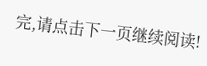完,请点击下一页继续阅读!